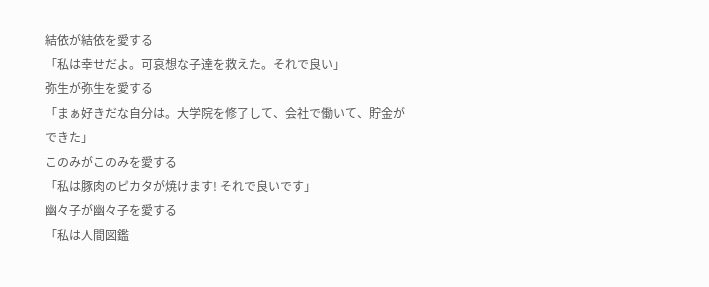結依が結依を愛する
「私は幸せだよ。可哀想な子達を救えた。それで良い」
弥生が弥生を愛する
「まぁ好きだな自分は。大学院を修了して、会社で働いて、貯金ができた」
このみがこのみを愛する
「私は豚肉のピカタが焼けます! それで良いです」
幽々子が幽々子を愛する
「私は人間図鑑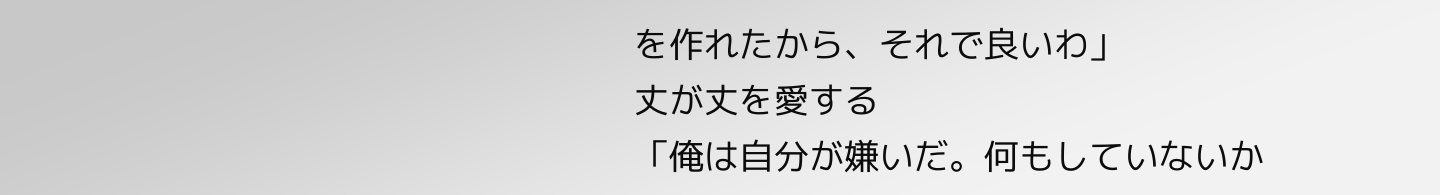を作れたから、それで良いわ」
丈が丈を愛する
「俺は自分が嫌いだ。何もしていないか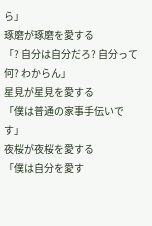ら」
琢磨が琢磨を愛する
「? 自分は自分だろ? 自分って何? わからん」
星見が星見を愛する
「僕は普通の家事手伝いです」
夜桜が夜桜を愛する
「僕は自分を愛す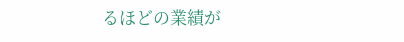るほどの業績が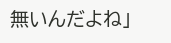無いんだよね」